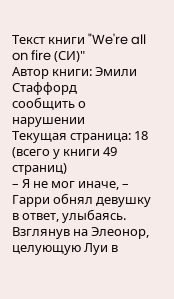Текст книги "We're all on fire (СИ)"
Автор книги: Эмили Стаффорд
сообщить о нарушении
Текущая страница: 18 (всего у книги 49 страниц)
– Я не мог иначе, – Гарри обнял девушку в ответ, улыбаясь. Взглянув на Элеонор, целующую Луи в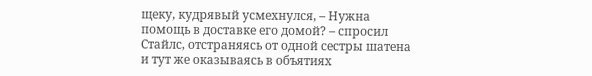щеку, кудрявый усмехнулся, – Нужна помощь в доставке его домой? – спросил Стайлс, отстраняясь от одной сестры шатена и тут же оказываясь в объятиях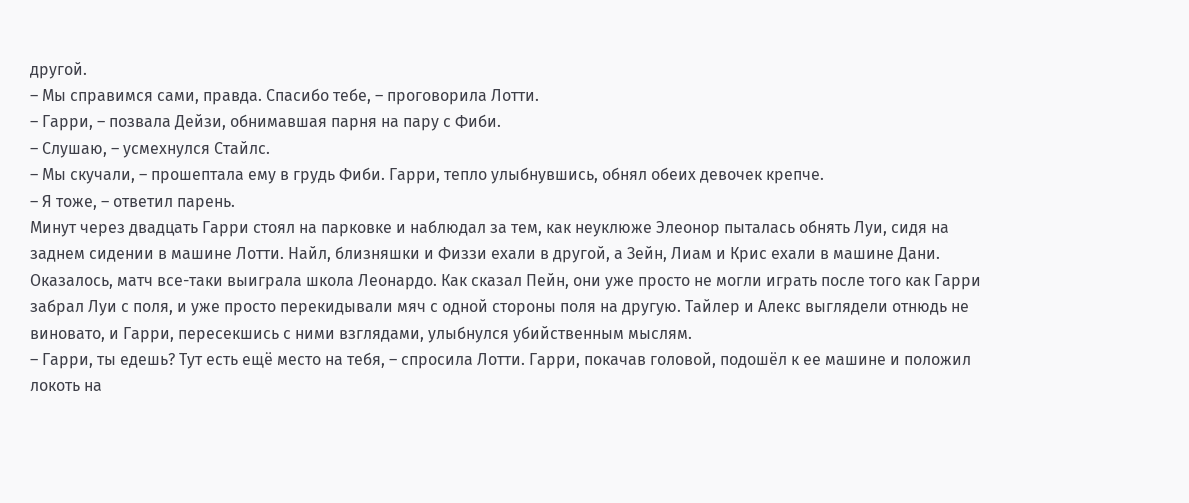другой.
– Мы справимся сами, правда. Спасибо тебе, – проговорила Лотти.
– Гарри, – позвала Дейзи, обнимавшая парня на пару с Фиби.
– Слушаю, – усмехнулся Стайлс.
– Мы скучали, – прошептала ему в грудь Фиби. Гарри, тепло улыбнувшись, обнял обеих девочек крепче.
– Я тоже, – ответил парень.
Минут через двадцать Гарри стоял на парковке и наблюдал за тем, как неуклюже Элеонор пыталась обнять Луи, сидя на заднем сидении в машине Лотти. Найл, близняшки и Физзи ехали в другой, а Зейн, Лиам и Крис ехали в машине Дани.
Оказалось, матч все-таки выиграла школа Леонардо. Как сказал Пейн, они уже просто не могли играть после того как Гарри забрал Луи с поля, и уже просто перекидывали мяч с одной стороны поля на другую. Тайлер и Алекс выглядели отнюдь не виновато, и Гарри, пересекшись с ними взглядами, улыбнулся убийственным мыслям.
– Гарри, ты едешь? Тут есть ещё место на тебя, – спросила Лотти. Гарри, покачав головой, подошёл к ее машине и положил локоть на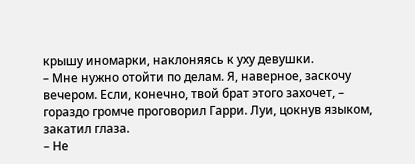крышу иномарки, наклоняясь к уху девушки.
– Мне нужно отойти по делам. Я, наверное, заскочу вечером. Если, конечно, твой брат этого захочет, – гораздо громче проговорил Гарри. Луи, цокнув языком, закатил глаза.
– Не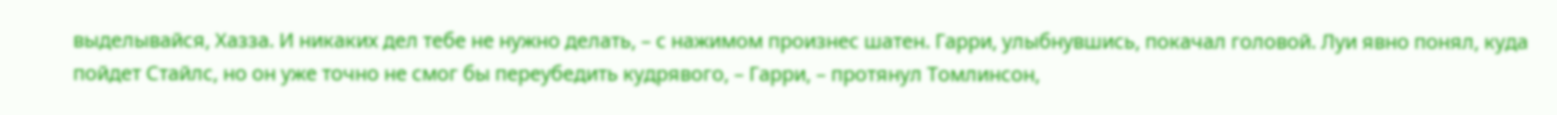выделывайся, Хазза. И никаких дел тебе не нужно делать, – с нажимом произнес шатен. Гарри, улыбнувшись, покачал головой. Луи явно понял, куда пойдет Стайлс, но он уже точно не смог бы переубедить кудрявого, – Гарри, – протянул Томлинсон,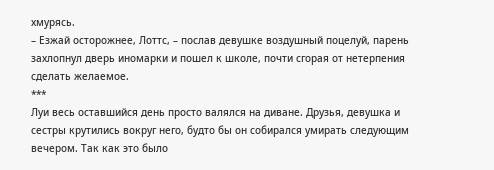хмурясь.
– Езжай осторожнее, Лоттс, – послав девушке воздушный поцелуй, парень захлопнул дверь иномарки и пошел к школе, почти сгорая от нетерпения сделать желаемое.
***
Луи весь оставшийся день просто валялся на диване. Друзья, девушка и сестры крутились вокруг него, будто бы он собирался умирать следующим вечером. Так как это было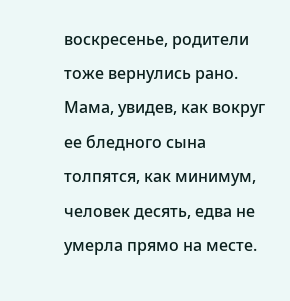воскресенье, родители тоже вернулись рано. Мама, увидев, как вокруг ее бледного сына толпятся, как минимум, человек десять, едва не умерла прямо на месте.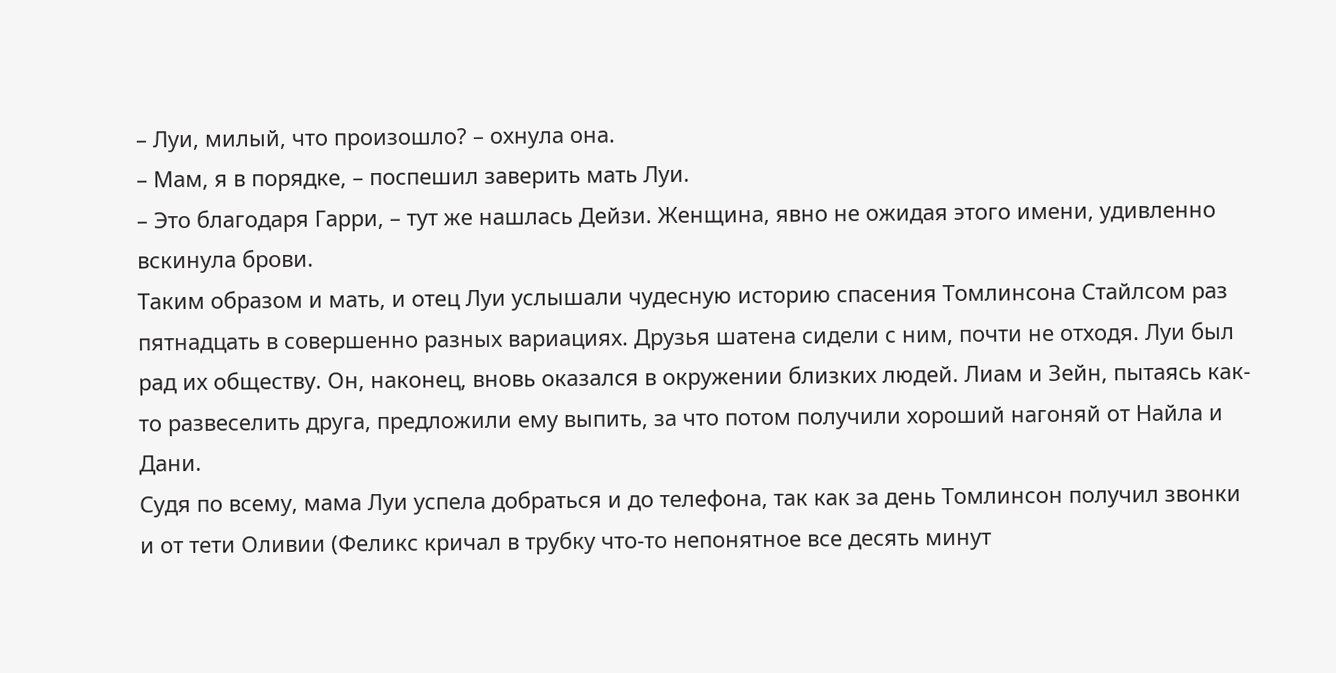– Луи, милый, что произошло? – охнула она.
– Мам, я в порядке, – поспешил заверить мать Луи.
– Это благодаря Гарри, – тут же нашлась Дейзи. Женщина, явно не ожидая этого имени, удивленно вскинула брови.
Таким образом и мать, и отец Луи услышали чудесную историю спасения Томлинсона Стайлсом раз пятнадцать в совершенно разных вариациях. Друзья шатена сидели с ним, почти не отходя. Луи был рад их обществу. Он, наконец, вновь оказался в окружении близких людей. Лиам и Зейн, пытаясь как-то развеселить друга, предложили ему выпить, за что потом получили хороший нагоняй от Найла и Дани.
Судя по всему, мама Луи успела добраться и до телефона, так как за день Томлинсон получил звонки и от тети Оливии (Феликс кричал в трубку что-то непонятное все десять минут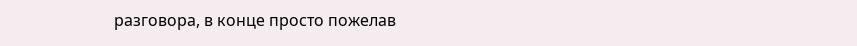разговора, в конце просто пожелав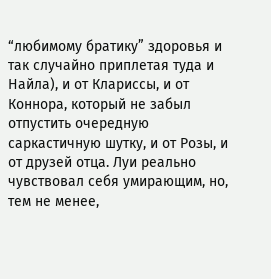“любимому братику” здоровья и так случайно приплетая туда и Найла), и от Клариссы, и от Коннора, который не забыл отпустить очередную саркастичную шутку, и от Розы, и от друзей отца. Луи реально чувствовал себя умирающим, но, тем не менее,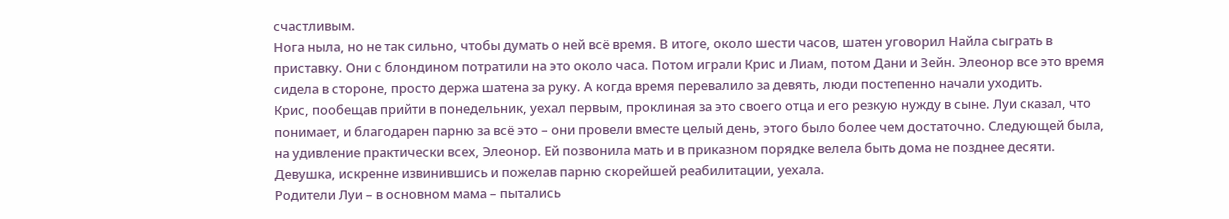счастливым.
Нога ныла, но не так сильно, чтобы думать о ней всё время. В итоге, около шести часов, шатен уговорил Найла сыграть в приставку. Они с блондином потратили на это около часа. Потом играли Крис и Лиам, потом Дани и Зейн. Элеонор все это время сидела в стороне, просто держа шатена за руку. А когда время перевалило за девять, люди постепенно начали уходить.
Крис, пообещав прийти в понедельник, уехал первым, проклиная за это своего отца и его резкую нужду в сыне. Луи сказал, что понимает, и благодарен парню за всё это – они провели вместе целый день, этого было более чем достаточно. Следующей была, на удивление практически всех, Элеонор. Ей позвонила мать и в приказном порядке велела быть дома не позднее десяти. Девушка, искренне извинившись и пожелав парню скорейшей реабилитации, уехала.
Родители Луи – в основном мама – пытались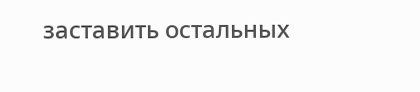заставить остальных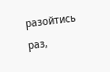разойтись раз,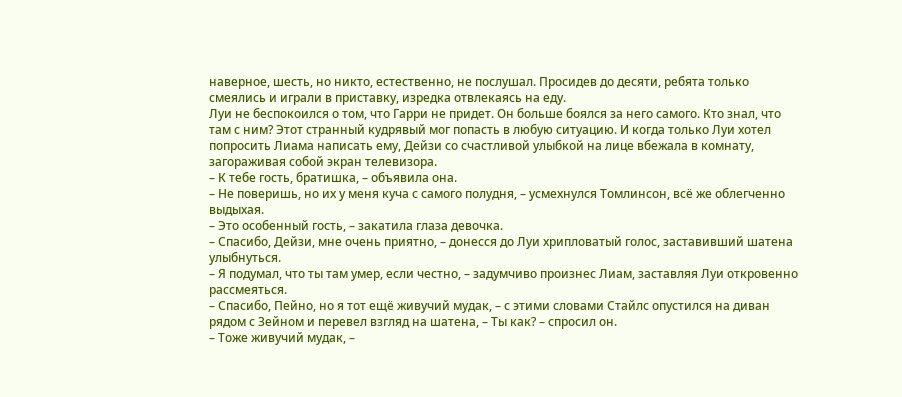наверное, шесть, но никто, естественно, не послушал. Просидев до десяти, ребята только смеялись и играли в приставку, изредка отвлекаясь на еду.
Луи не беспокоился о том, что Гарри не придет. Он больше боялся за него самого. Кто знал, что там с ним? Этот странный кудрявый мог попасть в любую ситуацию. И когда только Луи хотел попросить Лиама написать ему, Дейзи со счастливой улыбкой на лице вбежала в комнату, загораживая собой экран телевизора.
– К тебе гость, братишка, – объявила она.
– Не поверишь, но их у меня куча с самого полудня, – усмехнулся Томлинсон, всё же облегченно выдыхая.
– Это особенный гость, – закатила глаза девочка.
– Спасибо, Дейзи, мне очень приятно, – донесся до Луи хрипловатый голос, заставивший шатена улыбнуться.
– Я подумал, что ты там умер, если честно, – задумчиво произнес Лиам, заставляя Луи откровенно рассмеяться.
– Спасибо, Пейно, но я тот ещё живучий мудак, – с этими словами Стайлс опустился на диван рядом с Зейном и перевел взгляд на шатена, – Ты как? – спросил он.
– Тоже живучий мудак, –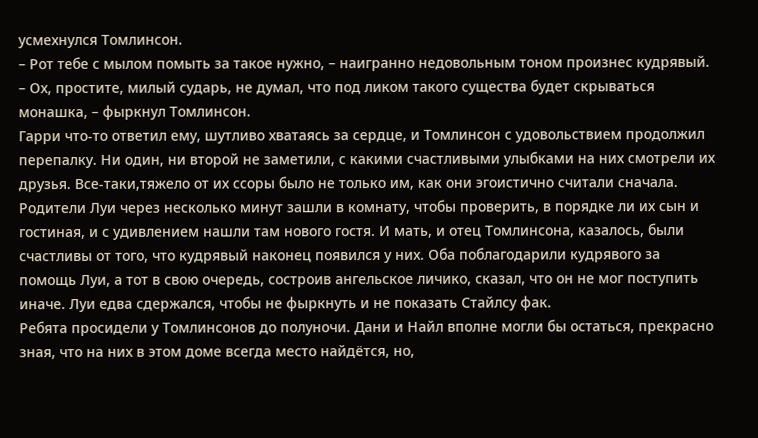усмехнулся Томлинсон.
– Рот тебе с мылом помыть за такое нужно, – наигранно недовольным тоном произнес кудрявый.
– Ох, простите, милый сударь, не думал, что под ликом такого существа будет скрываться монашка, – фыркнул Томлинсон.
Гарри что-то ответил ему, шутливо хватаясь за сердце, и Томлинсон с удовольствием продолжил перепалку. Ни один, ни второй не заметили, с какими счастливыми улыбками на них смотрели их друзья. Все-таки,тяжело от их ссоры было не только им, как они эгоистично считали сначала.
Родители Луи через несколько минут зашли в комнату, чтобы проверить, в порядке ли их сын и гостиная, и с удивлением нашли там нового гостя. И мать, и отец Томлинсона, казалось, были счастливы от того, что кудрявый наконец появился у них. Оба поблагодарили кудрявого за помощь Луи, а тот в свою очередь, состроив ангельское личико, сказал, что он не мог поступить иначе. Луи едва сдержался, чтобы не фыркнуть и не показать Стайлсу фак.
Ребята просидели у Томлинсонов до полуночи. Дани и Найл вполне могли бы остаться, прекрасно зная, что на них в этом доме всегда место найдётся, но,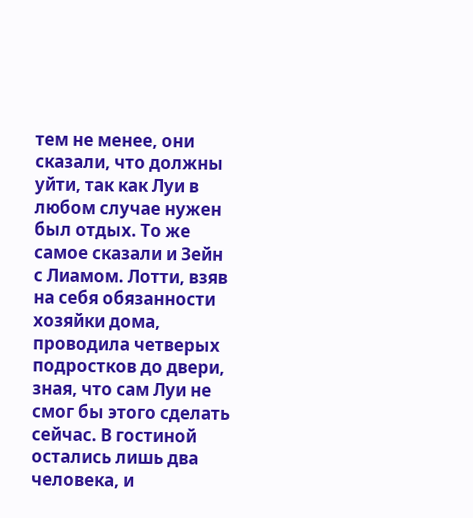тем не менее, они сказали, что должны уйти, так как Луи в любом случае нужен был отдых. То же самое сказали и Зейн с Лиамом. Лотти, взяв на себя обязанности хозяйки дома, проводила четверых подростков до двери, зная, что сам Луи не смог бы этого сделать сейчас. В гостиной остались лишь два человека, и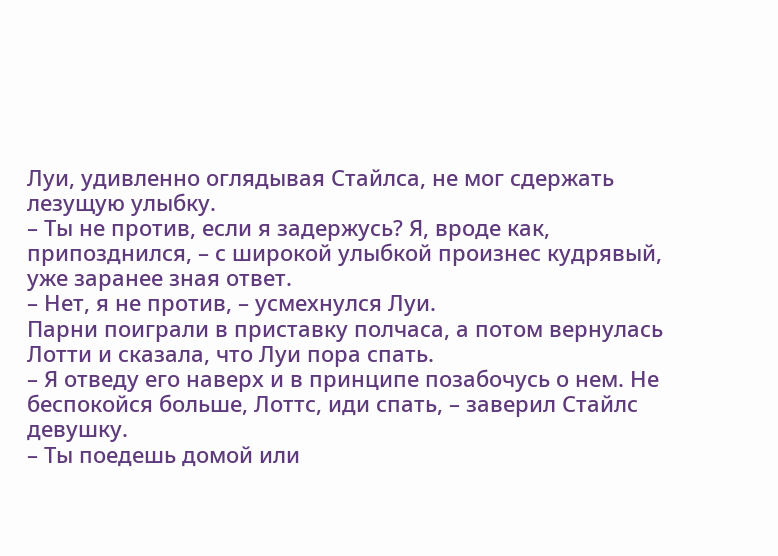Луи, удивленно оглядывая Стайлса, не мог сдержать лезущую улыбку.
– Ты не против, если я задержусь? Я, вроде как, припозднился, – с широкой улыбкой произнес кудрявый, уже заранее зная ответ.
– Нет, я не против, – усмехнулся Луи.
Парни поиграли в приставку полчаса, а потом вернулась Лотти и сказала, что Луи пора спать.
– Я отведу его наверх и в принципе позабочусь о нем. Не беспокойся больше, Лоттс, иди спать, – заверил Стайлс девушку.
– Ты поедешь домой или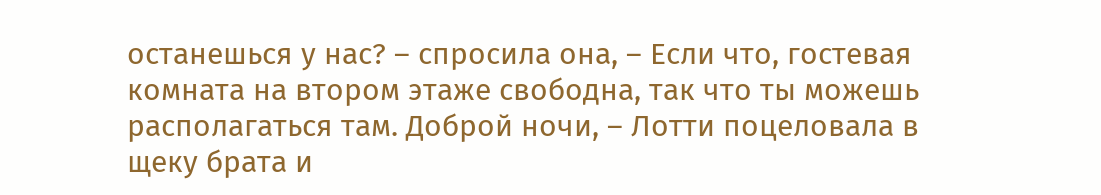останешься у нас? – спросила она, – Если что, гостевая комната на втором этаже свободна, так что ты можешь располагаться там. Доброй ночи, – Лотти поцеловала в щеку брата и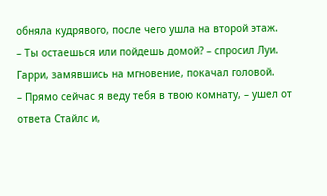обняла кудрявого, после чего ушла на второй этаж.
– Ты остаешься или пойдешь домой? – спросил Луи. Гарри, замявшись на мгновение, покачал головой.
– Прямо сейчас я веду тебя в твою комнату, – ушел от ответа Стайлс и,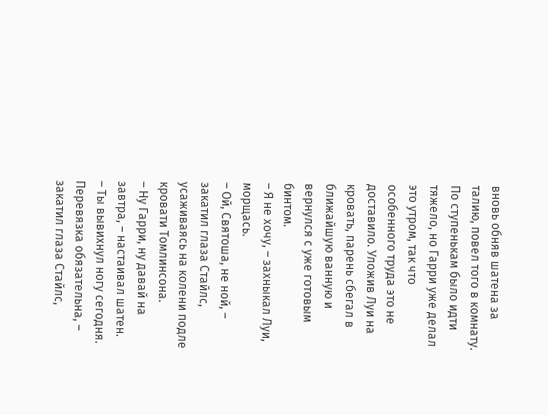вновь обняв шатена за талию, повел того в комнату.
По ступенькам было идти тяжело, но Гарри уже делал это утром, так что особенного труда это не доставило. Уложив Луи на кровать, парень сбегал в ближайшую ванную и вернулся с уже готовым бинтом.
– Я не хочу, – захныкал Луи, морщась.
– Ой, Святоша, не ной, – закатил глаза Стайлс, усаживаясь на колени подле кровати Томлинсона.
– Ну Гарри, ну давай на завтра, – настаивал шатен.
– Ты вывихнул ногу сегодня. Перевязка обязательна, – закатил глаза Стайлс,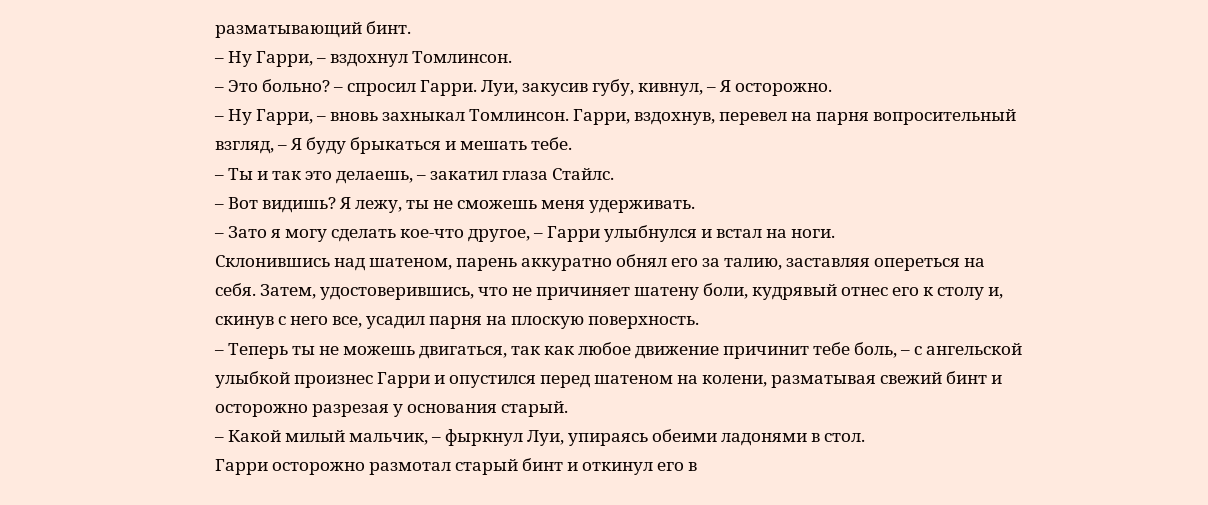разматывающий бинт.
– Ну Гарри, – вздохнул Томлинсон.
– Это больно? – спросил Гарри. Луи, закусив губу, кивнул, – Я осторожно.
– Ну Гарри, – вновь захныкал Томлинсон. Гарри, вздохнув, перевел на парня вопросительный взгляд, – Я буду брыкаться и мешать тебе.
– Ты и так это делаешь, – закатил глаза Стайлс.
– Вот видишь? Я лежу, ты не сможешь меня удерживать.
– Зато я могу сделать кое-что другое, – Гарри улыбнулся и встал на ноги.
Склонившись над шатеном, парень аккуратно обнял его за талию, заставляя опереться на себя. Затем, удостоверившись, что не причиняет шатену боли, кудрявый отнес его к столу и, скинув с него все, усадил парня на плоскую поверхность.
– Теперь ты не можешь двигаться, так как любое движение причинит тебе боль, – с ангельской улыбкой произнес Гарри и опустился перед шатеном на колени, разматывая свежий бинт и осторожно разрезая у основания старый.
– Какой милый мальчик, – фыркнул Луи, упираясь обеими ладонями в стол.
Гарри осторожно размотал старый бинт и откинул его в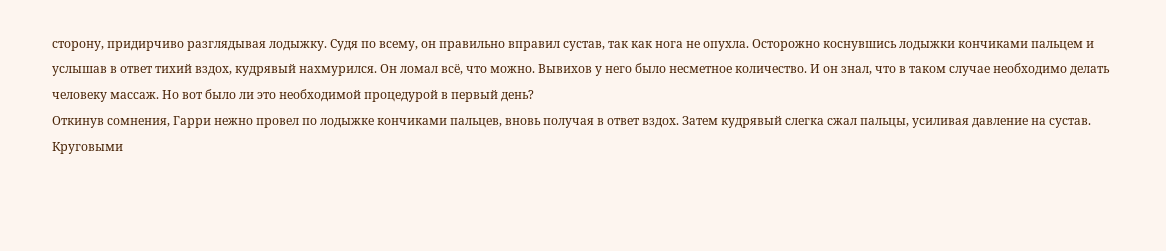сторону, придирчиво разглядывая лодыжку. Судя по всему, он правильно вправил сустав, так как нога не опухла. Осторожно коснувшись лодыжки кончиками пальцем и услышав в ответ тихий вздох, кудрявый нахмурился. Он ломал всё, что можно. Вывихов у него было несметное количество. И он знал, что в таком случае необходимо делать человеку массаж. Но вот было ли это необходимой процедурой в первый день?
Откинув сомнения, Гарри нежно провел по лодыжке кончиками пальцев, вновь получая в ответ вздох. Затем кудрявый слегка сжал пальцы, усиливая давление на сустав. Круговыми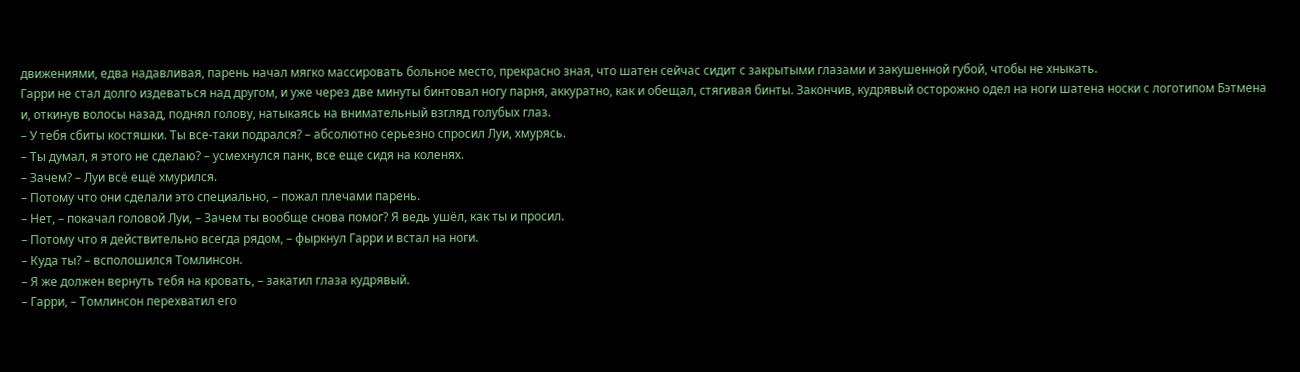движениями, едва надавливая, парень начал мягко массировать больное место, прекрасно зная, что шатен сейчас сидит с закрытыми глазами и закушенной губой, чтобы не хныкать.
Гарри не стал долго издеваться над другом, и уже через две минуты бинтовал ногу парня, аккуратно, как и обещал, стягивая бинты. Закончив, кудрявый осторожно одел на ноги шатена носки с логотипом Бэтмена и, откинув волосы назад, поднял голову, натыкаясь на внимательный взгляд голубых глаз.
– У тебя сбиты костяшки. Ты все-таки подрался? – абсолютно серьезно спросил Луи, хмурясь.
– Ты думал, я этого не сделаю? – усмехнулся панк, все еще сидя на коленях.
– Зачем? – Луи всё ещё хмурился.
– Потому что они сделали это специально, – пожал плечами парень.
– Нет, – покачал головой Луи, – Зачем ты вообще снова помог? Я ведь ушёл, как ты и просил.
– Потому что я действительно всегда рядом, – фыркнул Гарри и встал на ноги.
– Куда ты? – всполошился Томлинсон.
– Я же должен вернуть тебя на кровать, – закатил глаза кудрявый.
– Гарри, – Томлинсон перехватил его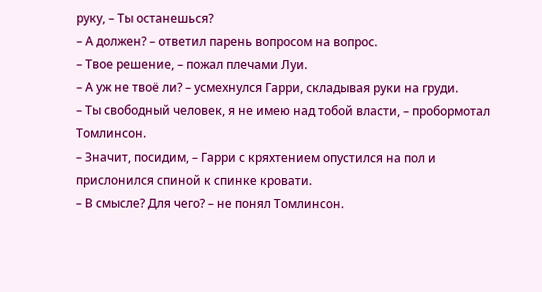руку, – Ты останешься?
– А должен? – ответил парень вопросом на вопрос.
– Твое решение, – пожал плечами Луи.
– А уж не твоё ли? – усмехнулся Гарри, складывая руки на груди.
– Ты свободный человек, я не имею над тобой власти, – пробормотал Томлинсон.
– Значит, посидим, – Гарри с кряхтением опустился на пол и прислонился спиной к спинке кровати.
– В смысле? Для чего? – не понял Томлинсон.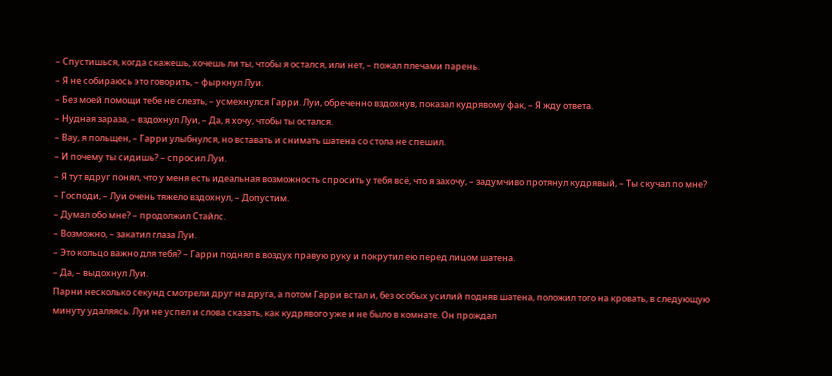– Спустишься, когда скажешь, хочешь ли ты, чтобы я остался, или нет, – пожал плечами парень.
– Я не собираюсь это говорить, – фыркнул Луи.
– Без моей помощи тебе не слезть, – усмехнулся Гарри. Луи, обреченно вздохнув, показал кудрявому фак, – Я жду ответа.
– Нудная зараза, – вздохнул Луи, – Да, я хочу, чтобы ты остался.
– Вау, я польщен, – Гарри улыбнулся, но вставать и снимать шатена со стола не спешил.
– И почему ты сидишь? – спросил Луи.
– Я тут вдруг понял, что у меня есть идеальная возможность спросить у тебя всё, что я захочу, – задумчиво протянул кудрявый, – Ты скучал по мне?
– Господи, – Луи очень тяжело вздохнул, – Допустим.
– Думал обо мне? – продолжил Стайлс.
– Возможно, – закатил глаза Луи.
– Это кольцо важно для тебя? – Гарри поднял в воздух правую руку и покрутил ею перед лицом шатена.
– Да, – выдохнул Луи.
Парни несколько секунд смотрели друг на друга, а потом Гарри встал и, без особых усилий подняв шатена, положил того на кровать, в следующую минуту удаляясь. Луи не успел и слова сказать, как кудрявого уже и не было в комнате. Он прождал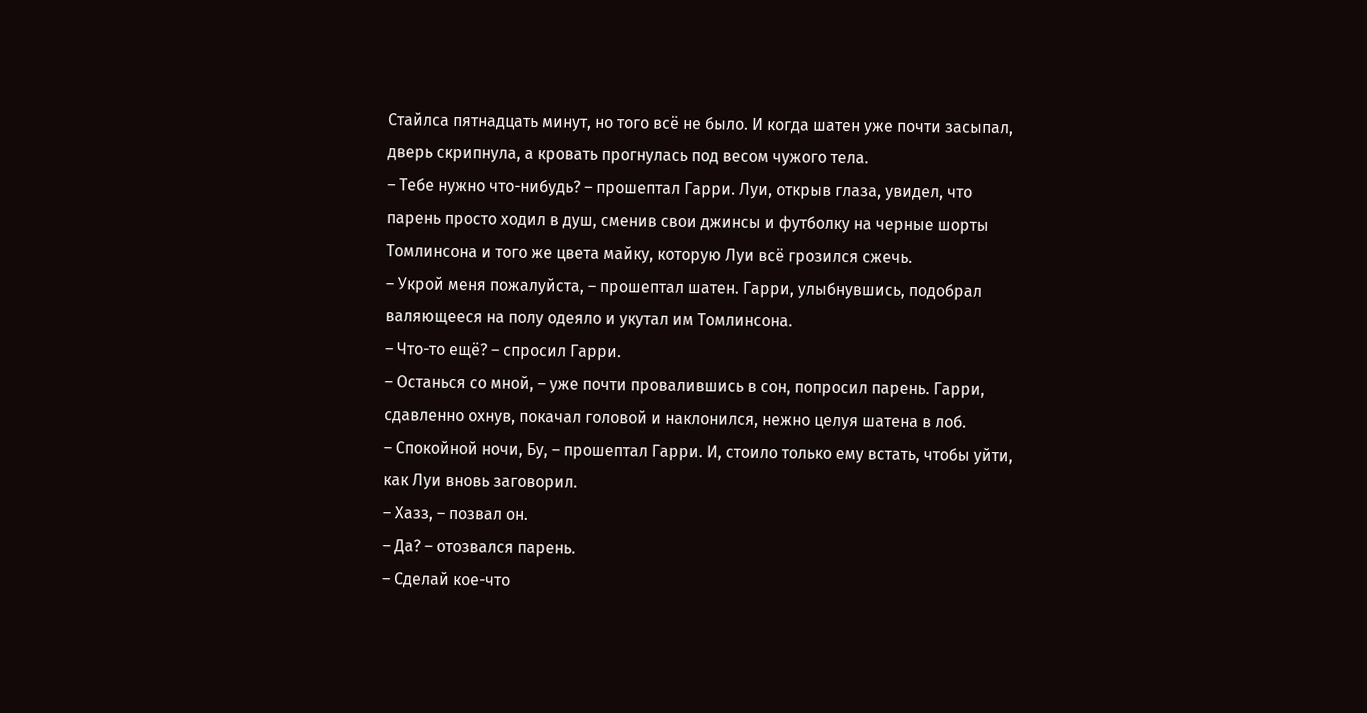Стайлса пятнадцать минут, но того всё не было. И когда шатен уже почти засыпал, дверь скрипнула, а кровать прогнулась под весом чужого тела.
– Тебе нужно что-нибудь? – прошептал Гарри. Луи, открыв глаза, увидел, что парень просто ходил в душ, сменив свои джинсы и футболку на черные шорты Томлинсона и того же цвета майку, которую Луи всё грозился сжечь.
– Укрой меня пожалуйста, – прошептал шатен. Гарри, улыбнувшись, подобрал валяющееся на полу одеяло и укутал им Томлинсона.
– Что-то ещё? – спросил Гарри.
– Останься со мной, – уже почти провалившись в сон, попросил парень. Гарри, сдавленно охнув, покачал головой и наклонился, нежно целуя шатена в лоб.
– Спокойной ночи, Бу, – прошептал Гарри. И, стоило только ему встать, чтобы уйти, как Луи вновь заговорил.
– Хазз, – позвал он.
– Да? – отозвался парень.
– Сделай кое-что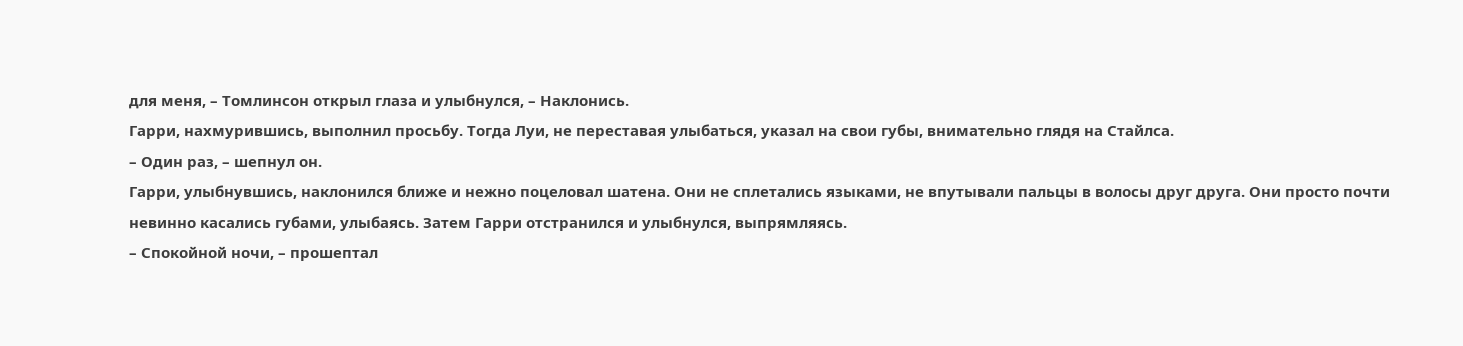для меня, – Томлинсон открыл глаза и улыбнулся, – Наклонись.
Гарри, нахмурившись, выполнил просьбу. Тогда Луи, не переставая улыбаться, указал на свои губы, внимательно глядя на Стайлса.
– Один раз, – шепнул он.
Гарри, улыбнувшись, наклонился ближе и нежно поцеловал шатена. Они не сплетались языками, не впутывали пальцы в волосы друг друга. Они просто почти невинно касались губами, улыбаясь. Затем Гарри отстранился и улыбнулся, выпрямляясь.
– Спокойной ночи, – прошептал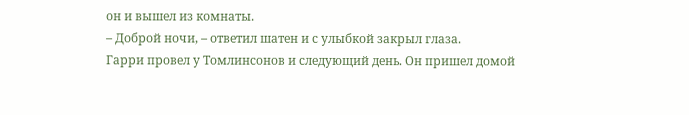он и вышел из комнаты.
– Доброй ночи, – ответил шатен и с улыбкой закрыл глаза.
Гарри провел у Томлинсонов и следующий день. Он пришел домой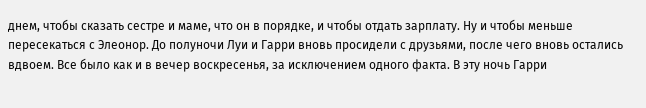днем, чтобы сказать сестре и маме, что он в порядке, и чтобы отдать зарплату. Ну и чтобы меньше пересекаться с Элеонор. До полуночи Луи и Гарри вновь просидели с друзьями, после чего вновь остались вдвоем. Все было как и в вечер воскресенья, за исключением одного факта. В эту ночь Гарри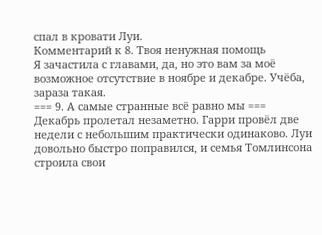спал в кровати Луи.
Комментарий к 8. Твоя ненужная помощь
Я зачастила с главами, да, но это вам за моё возможное отсутствие в ноябре и декабре. Учёба, зараза такая.
=== 9. А самые странные всё равно мы ===
Декабрь пролетал незаметно. Гарри провёл две недели с небольшим практически одинаково. Луи довольно быстро поправился, и семья Томлинсона строила свои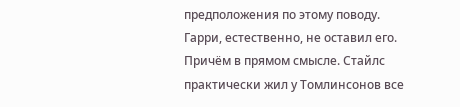предположения по этому поводу. Гарри, естественно, не оставил его. Причём в прямом смысле. Стайлс практически жил у Томлинсонов все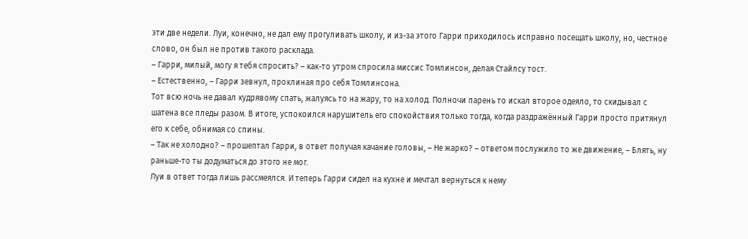эти две недели. Луи, конечно, не дал ему прогуливать школу, и из-за этого Гарри приходилось исправно посещать школу, но, честное слово, он был не против такого расклада.
– Гарри, милый, могу я тебя спросить? – как-то утром спросила миссис Томлинсон, делая Стайлсу тост.
– Естественно, – Гарри зевнул, проклиная про себя Томлинсона.
Тот всю ночь не давал кудрявому спать, жалуясь то на жару, то на холод. Полночи парень то искал второе одеяло, то скидывал с шатена все пледы разом. В итоге, успокоился нарушитель его спокойствия только тогда, когда раздражённый Гарри просто притянул его к себе, обнимая со спины.
– Так не холодно? – прошептал Гарри, в ответ получая качание головы, – Не жарко? – ответом послужило то же движение, – Блять, ну раньше-то ты додуматься до этого не мог.
Луи в ответ тогда лишь рассмеялся. И теперь Гарри сидел на кухне и мечтал вернуться к нему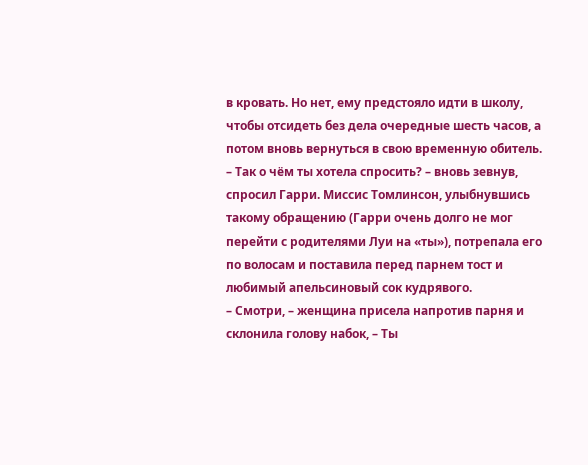в кровать. Но нет, ему предстояло идти в школу, чтобы отсидеть без дела очередные шесть часов, а потом вновь вернуться в свою временную обитель.
– Так о чём ты хотела спросить? – вновь зевнув, спросил Гарри. Миссис Томлинсон, улыбнувшись такому обращению (Гарри очень долго не мог перейти с родителями Луи на «ты»), потрепала его по волосам и поставила перед парнем тост и любимый апельсиновый сок кудрявого.
– Смотри, – женщина присела напротив парня и склонила голову набок, – Ты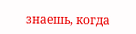знаешь, когда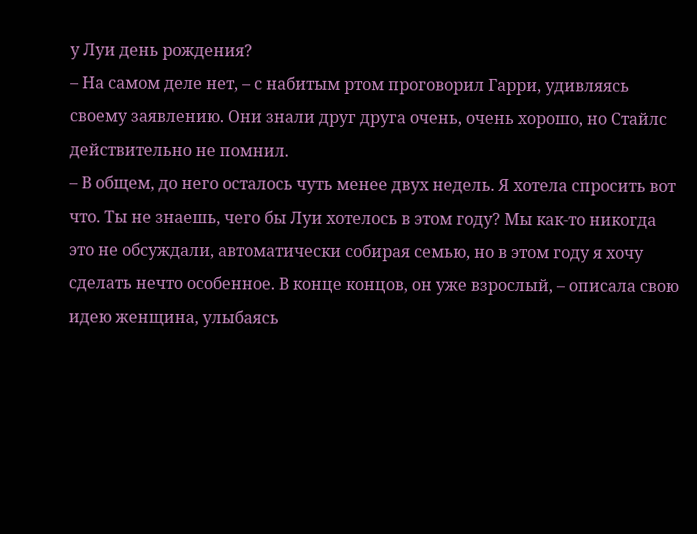у Луи день рождения?
– На самом деле нет, – с набитым ртом проговорил Гарри, удивляясь своему заявлению. Они знали друг друга очень, очень хорошо, но Стайлс действительно не помнил.
– В общем, до него осталось чуть менее двух недель. Я хотела спросить вот что. Ты не знаешь, чего бы Луи хотелось в этом году? Мы как-то никогда это не обсуждали, автоматически собирая семью, но в этом году я хочу сделать нечто особенное. В конце концов, он уже взрослый, – описала свою идею женщина, улыбаясь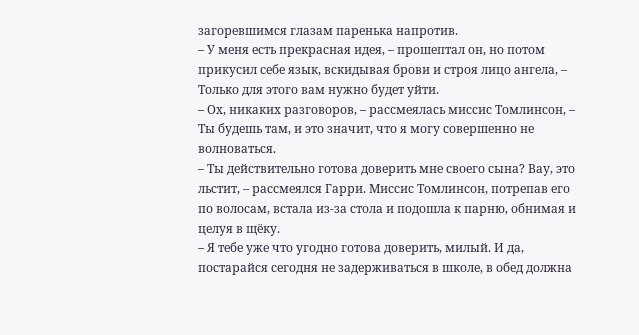загоревшимся глазам паренька напротив.
– У меня есть прекрасная идея, – прошептал он, но потом прикусил себе язык, вскидывая брови и строя лицо ангела, – Только для этого вам нужно будет уйти.
– Ох, никаких разговоров, – рассмеялась миссис Томлинсон, – Ты будешь там, и это значит, что я могу совершенно не волноваться.
– Ты действительно готова доверить мне своего сына? Вау, это льстит, – рассмеялся Гарри. Миссис Томлинсон, потрепав его по волосам, встала из-за стола и подошла к парню, обнимая и целуя в щёку.
– Я тебе уже что угодно готова доверить, милый. И да, постарайся сегодня не задерживаться в школе, в обед должна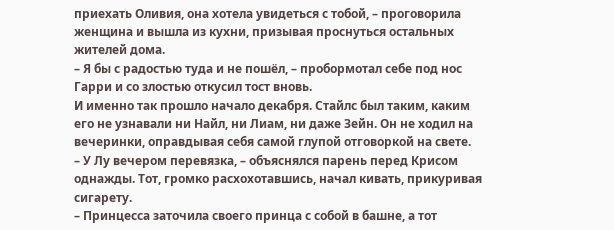приехать Оливия, она хотела увидеться с тобой, – проговорила женщина и вышла из кухни, призывая проснуться остальных жителей дома.
– Я бы с радостью туда и не пошёл, – пробормотал себе под нос Гарри и со злостью откусил тост вновь.
И именно так прошло начало декабря. Стайлс был таким, каким его не узнавали ни Найл, ни Лиам, ни даже Зейн. Он не ходил на вечеринки, оправдывая себя самой глупой отговоркой на свете.
– У Лу вечером перевязка, – объяснялся парень перед Крисом однажды. Тот, громко расхохотавшись, начал кивать, прикуривая сигарету.
– Принцесса заточила своего принца с собой в башне, а тот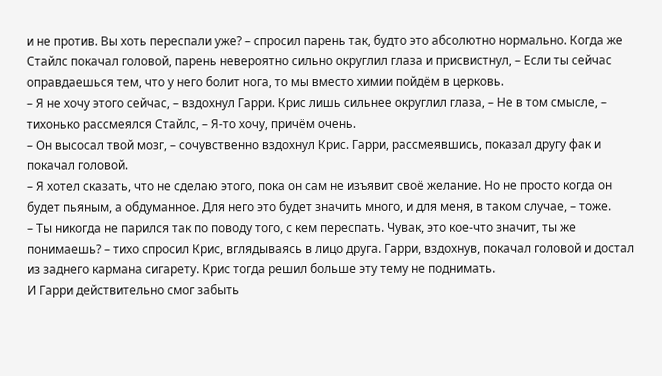и не против. Вы хоть переспали уже? – спросил парень так, будто это абсолютно нормально. Когда же Стайлс покачал головой, парень невероятно сильно округлил глаза и присвистнул, – Если ты сейчас оправдаешься тем, что у него болит нога, то мы вместо химии пойдём в церковь.
– Я не хочу этого сейчас, – вздохнул Гарри. Крис лишь сильнее округлил глаза, – Не в том смысле, – тихонько рассмеялся Стайлс, – Я-то хочу, причём очень.
– Он высосал твой мозг, – сочувственно вздохнул Крис. Гарри, рассмеявшись, показал другу фак и покачал головой.
– Я хотел сказать, что не сделаю этого, пока он сам не изъявит своё желание. Но не просто когда он будет пьяным, а обдуманное. Для него это будет значить много, и для меня, в таком случае, – тоже.
– Ты никогда не парился так по поводу того, с кем переспать. Чувак, это кое-что значит, ты же понимаешь? – тихо спросил Крис, вглядываясь в лицо друга. Гарри, вздохнув, покачал головой и достал из заднего кармана сигарету. Крис тогда решил больше эту тему не поднимать.
И Гарри действительно смог забыть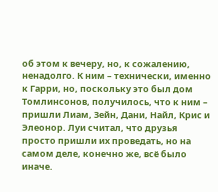об этом к вечеру, но, к сожалению, ненадолго. К ним – технически, именно к Гарри, но, поскольку это был дом Томлинсонов, получилось, что к ним – пришли Лиам, Зейн, Дани, Найл, Крис и Элеонор. Луи считал, что друзья просто пришли их проведать, но на самом деле, конечно же, всё было иначе.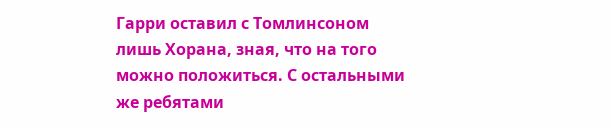Гарри оставил с Томлинсоном лишь Хорана, зная, что на того можно положиться. С остальными же ребятами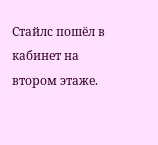Стайлс пошёл в кабинет на втором этаже.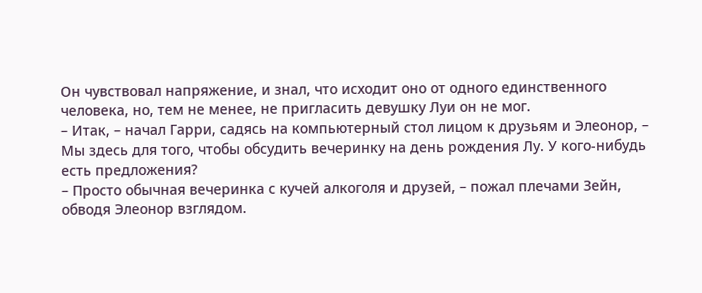Он чувствовал напряжение, и знал, что исходит оно от одного единственного человека, но, тем не менее, не пригласить девушку Луи он не мог.
– Итак, – начал Гарри, садясь на компьютерный стол лицом к друзьям и Элеонор, – Мы здесь для того, чтобы обсудить вечеринку на день рождения Лу. У кого-нибудь есть предложения?
– Просто обычная вечеринка с кучей алкоголя и друзей, – пожал плечами Зейн, обводя Элеонор взглядом.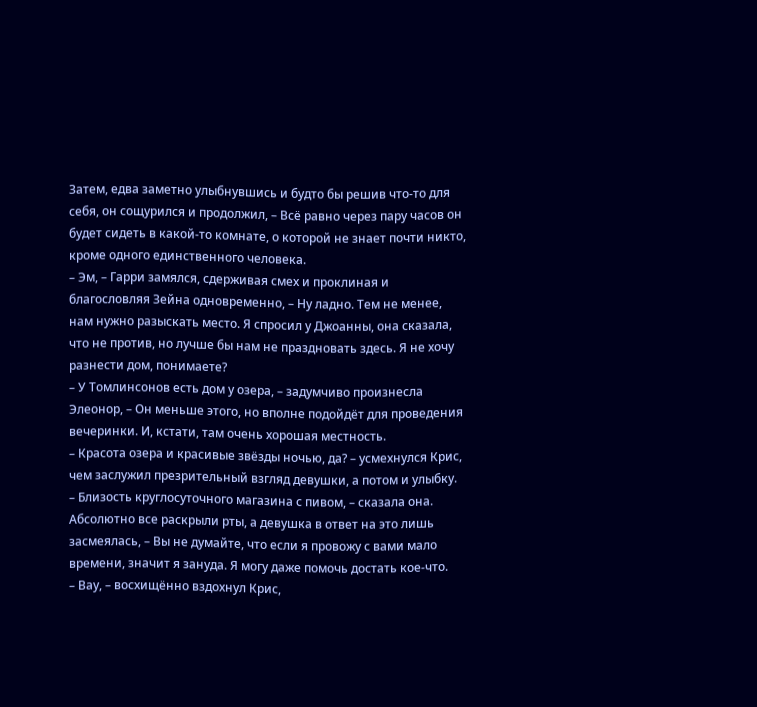Затем, едва заметно улыбнувшись и будто бы решив что-то для себя, он сощурился и продолжил, – Всё равно через пару часов он будет сидеть в какой-то комнате, о которой не знает почти никто, кроме одного единственного человека.
– Эм, – Гарри замялся, сдерживая смех и проклиная и благословляя Зейна одновременно, – Ну ладно. Тем не менее, нам нужно разыскать место. Я спросил у Джоанны, она сказала, что не против, но лучше бы нам не праздновать здесь. Я не хочу разнести дом, понимаете?
– У Томлинсонов есть дом у озера, – задумчиво произнесла Элеонор, – Он меньше этого, но вполне подойдёт для проведения вечеринки. И, кстати, там очень хорошая местность.
– Красота озера и красивые звёзды ночью, да? – усмехнулся Крис, чем заслужил презрительный взгляд девушки, а потом и улыбку.
– Близость круглосуточного магазина с пивом, – сказала она. Абсолютно все раскрыли рты, а девушка в ответ на это лишь засмеялась, – Вы не думайте, что если я провожу с вами мало времени, значит я зануда. Я могу даже помочь достать кое-что.
– Вау, – восхищённо вздохнул Крис,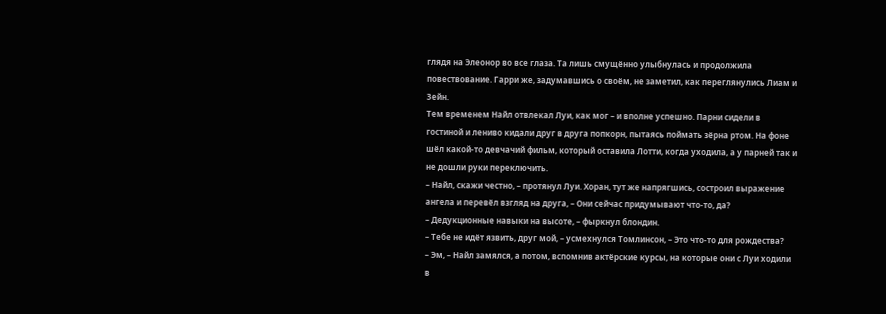глядя на Элеонор во все глаза. Та лишь смущённо улыбнулась и продолжила повествование. Гарри же, задумавшись о своём, не заметил, как переглянулись Лиам и Зейн.
Тем временем Найл отвлекал Луи, как мог – и вполне успешно. Парни сидели в гостиной и лениво кидали друг в друга попкорн, пытаясь поймать зёрна ртом. На фоне шёл какой-то девчачий фильм, который оставила Лотти, когда уходила, а у парней так и не дошли руки переключить.
– Найл, скажи честно, – протянул Луи. Хоран, тут же напрягшись, состроил выражение ангела и перевёл взгляд на друга, – Они сейчас придумывают что-то, да?
– Дедукционные навыки на высоте, – фыркнул блондин.
– Тебе не идёт язвить, друг мой, – усмехнулся Томлинсон, – Это что-то для рождества?
– Эм, – Найл замялся, а потом, вспомнив актёрские курсы, на которые они с Луи ходили в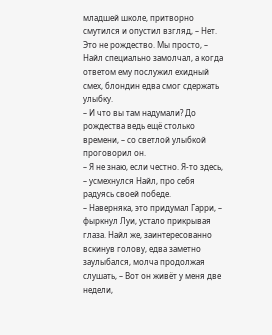младшей школе, притворно смутился и опустил взгляд, – Нет. Это не рождество. Мы просто, – Найл специально замолчал, а когда ответом ему послужил ехидный смех, блондин едва смог сдержать улыбку.
– И что вы там надумали? До рождества ведь ещё столько времени, – со светлой улыбкой проговорил он.
– Я не знаю, если честно. Я-то здесь, – усмехнулся Найл, про себя радуясь своей победе.
– Наверняка, это придумал Гарри, – фыркнул Луи, устало прикрывая глаза. Найл же, заинтересованно вскинув голову, едва заметно заулыбался, молча продолжая слушать, – Вот он живёт у меня две недели,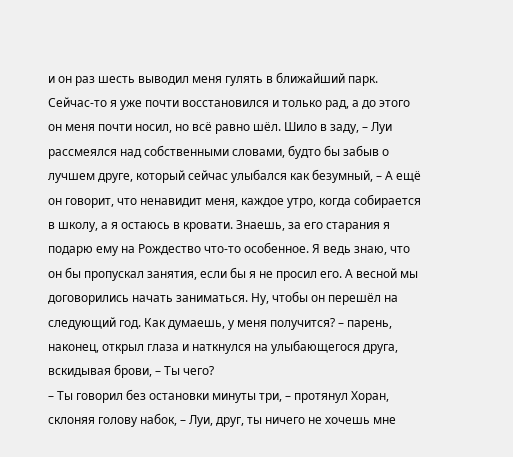и он раз шесть выводил меня гулять в ближайший парк. Сейчас-то я уже почти восстановился и только рад, а до этого он меня почти носил, но всё равно шёл. Шило в заду, – Луи рассмеялся над собственными словами, будто бы забыв о лучшем друге, который сейчас улыбался как безумный, – А ещё он говорит, что ненавидит меня, каждое утро, когда собирается в школу, а я остаюсь в кровати. Знаешь, за его старания я подарю ему на Рождество что-то особенное. Я ведь знаю, что он бы пропускал занятия, если бы я не просил его. А весной мы договорились начать заниматься. Ну, чтобы он перешёл на следующий год. Как думаешь, у меня получится? – парень, наконец, открыл глаза и наткнулся на улыбающегося друга, вскидывая брови, – Ты чего?
– Ты говорил без остановки минуты три, – протянул Хоран, склоняя голову набок, – Луи, друг, ты ничего не хочешь мне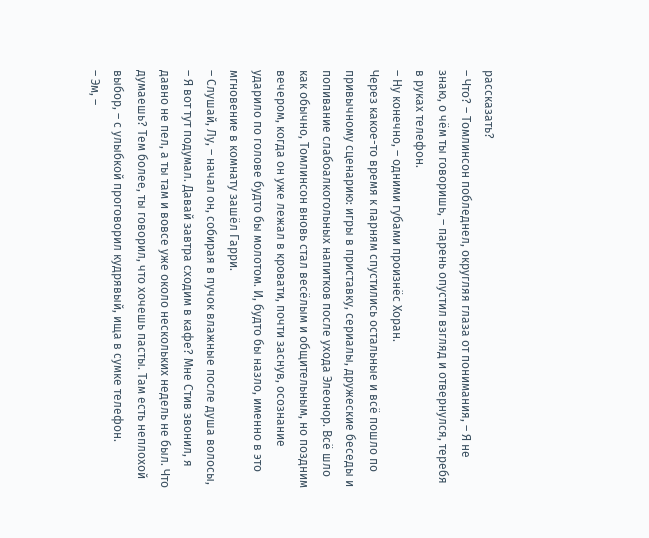рассказать?
– Что? – Томлинсон побледнел, округляя глаза от понимания, – Я не знаю, о чём ты говоришь, – парень опустил взгляд и отвернулся, теребя в руках телефон.
– Ну конечно, – одними губами произнёс Хоран.
Через какое-то время к парням спустились остальные и всё пошло по привычному сценарию: игры в приставку, сериалы, дружеские беседы и попивание слабоалкогольных напитков после ухода Элеонор. Всё шло как обычно, Томлинсон вновь стал весёлым и общительным, но поздним вечером, когда он уже лежал в кровати, почти заснув, осознание ударило по голове будто бы молотом. И, будто бы назло, именно в это мгновение в комнату зашёл Гарри.
– Слушай, Лу, – начал он, собирая в пучок влажные после душа волосы, – Я вот тут подумал. Давай завтра сходим в кафе? Мне Стив звонил, я давно не пел, а ты там и вовсе уже около нескольких недель не был. Что думаешь? Тем более, ты говорил, что хочешь пасты. Там есть неплохой выбор, – с улыбкой проговорил кудрявый, ища в сумке телефон.
– Эм, –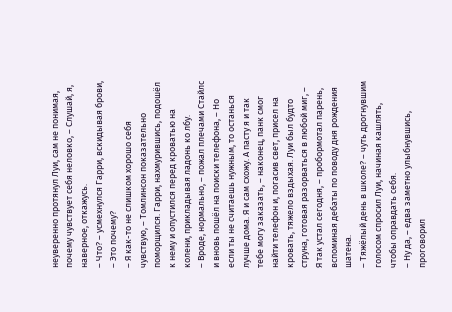неуверенно протянул Луи, сам не понимая, почему чувствует себя неловко, – Слушай, я, наверное, откажусь.
– Что? – усмехнулся Гарри, вскидывая брови, – Это почему?
– Я как-то не слишком хорошо себя чувствую, – Томлинсон показательно поморщился. Гарри, нахмурившись, подошёл к нему и опустился перед кроватью на колени, прикладывая ладонь ко лбу.
– Вроде, нормально, – пожал плечами Стайлс и вновь пошёл на поиски телефона, – Но если ты не считаешь нужным, то останься лучше дома. Я и сам схожу. А пасту я и так тебе могу заказать, – наконец, панк смог найти телефон и, погасив свет, присел на кровать, тяжело вздыхая. Луи был будто струна, готовая разорваться в любой миг, – Я так устал сегодня, – пробормотал парень, вспоминая дебаты по поводу дня рождения шатена.
– Тяжёлый день в школе? – чуть дрогнувшим голосом спросил Луи, начиная кашлять, чтобы оправдать себя.
– Ну да, – едва заметно улыбнувшись, проговорил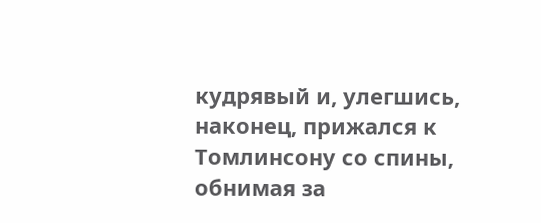кудрявый и, улегшись, наконец, прижался к Томлинсону со спины, обнимая за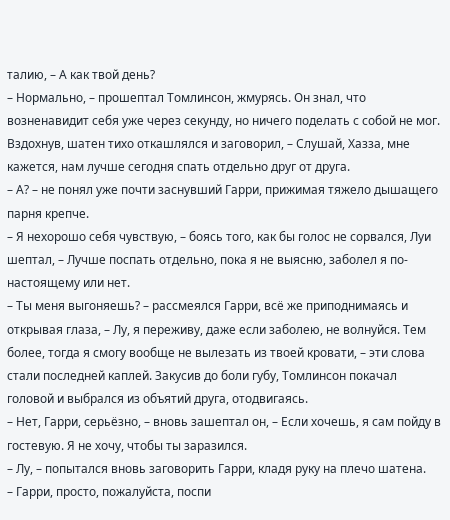талию, – А как твой день?
– Нормально, – прошептал Томлинсон, жмурясь. Он знал, что возненавидит себя уже через секунду, но ничего поделать с собой не мог. Вздохнув, шатен тихо откашлялся и заговорил, – Слушай, Хазза, мне кажется, нам лучше сегодня спать отдельно друг от друга.
– А? – не понял уже почти заснувший Гарри, прижимая тяжело дышащего парня крепче.
– Я нехорошо себя чувствую, – боясь того, как бы голос не сорвался, Луи шептал, – Лучше поспать отдельно, пока я не выясню, заболел я по-настоящему или нет.
– Ты меня выгоняешь? – рассмеялся Гарри, всё же приподнимаясь и открывая глаза, – Лу, я переживу, даже если заболею, не волнуйся. Тем более, тогда я смогу вообще не вылезать из твоей кровати, – эти слова стали последней каплей. Закусив до боли губу, Томлинсон покачал головой и выбрался из объятий друга, отодвигаясь.
– Нет, Гарри, серьёзно, – вновь зашептал он, – Если хочешь, я сам пойду в гостевую. Я не хочу, чтобы ты заразился.
– Лу, – попытался вновь заговорить Гарри, кладя руку на плечо шатена.
– Гарри, просто, пожалуйста, поспи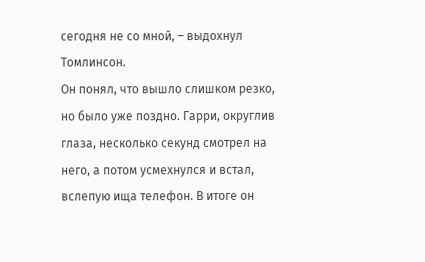сегодня не со мной, – выдохнул Томлинсон.
Он понял, что вышло слишком резко, но было уже поздно. Гарри, округлив глаза, несколько секунд смотрел на него, а потом усмехнулся и встал, вслепую ища телефон. В итоге он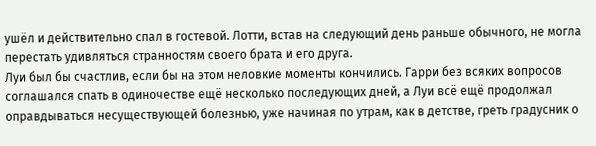ушёл и действительно спал в гостевой. Лотти, встав на следующий день раньше обычного, не могла перестать удивляться странностям своего брата и его друга.
Луи был бы счастлив, если бы на этом неловкие моменты кончились. Гарри без всяких вопросов соглашался спать в одиночестве ещё несколько последующих дней, а Луи всё ещё продолжал оправдываться несуществующей болезнью, уже начиная по утрам, как в детстве, греть градусник о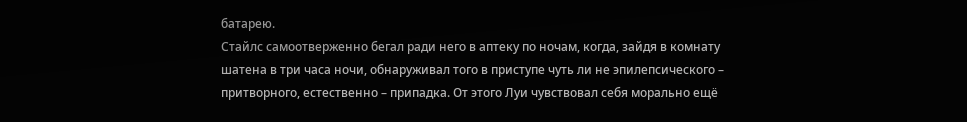батарею.
Стайлс самоотверженно бегал ради него в аптеку по ночам, когда, зайдя в комнату шатена в три часа ночи, обнаруживал того в приступе чуть ли не эпилепсического – притворного, естественно – припадка. От этого Луи чувствовал себя морально ещё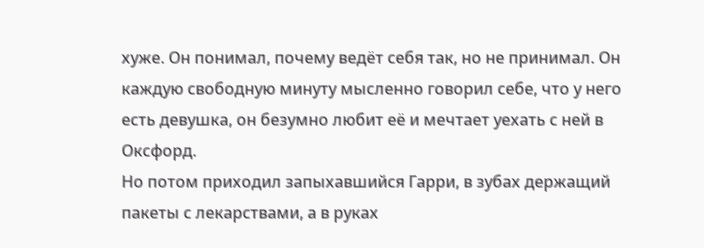хуже. Он понимал, почему ведёт себя так, но не принимал. Он каждую свободную минуту мысленно говорил себе, что у него есть девушка, он безумно любит её и мечтает уехать с ней в Оксфорд.
Но потом приходил запыхавшийся Гарри, в зубах держащий пакеты с лекарствами, а в руках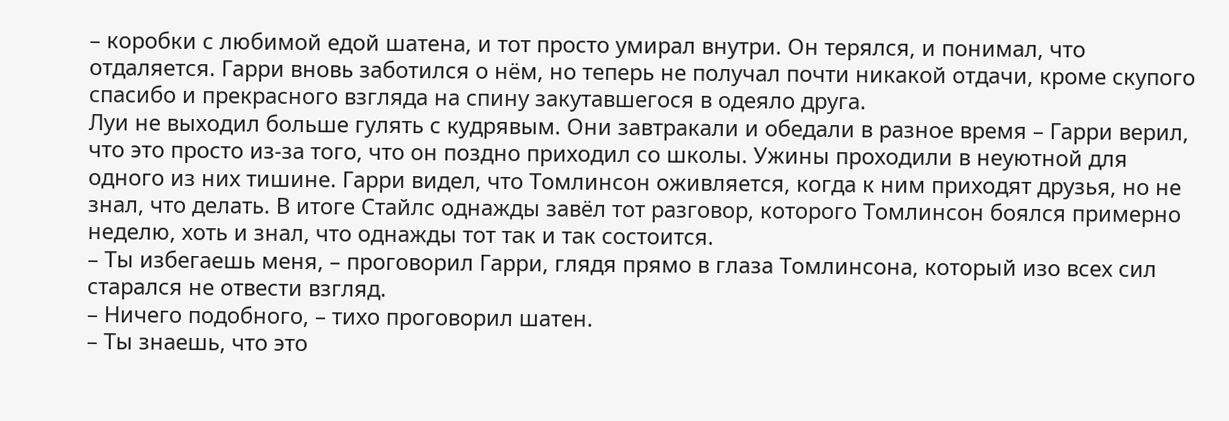– коробки с любимой едой шатена, и тот просто умирал внутри. Он терялся, и понимал, что отдаляется. Гарри вновь заботился о нём, но теперь не получал почти никакой отдачи, кроме скупого спасибо и прекрасного взгляда на спину закутавшегося в одеяло друга.
Луи не выходил больше гулять с кудрявым. Они завтракали и обедали в разное время – Гарри верил, что это просто из-за того, что он поздно приходил со школы. Ужины проходили в неуютной для одного из них тишине. Гарри видел, что Томлинсон оживляется, когда к ним приходят друзья, но не знал, что делать. В итоге Стайлс однажды завёл тот разговор, которого Томлинсон боялся примерно неделю, хоть и знал, что однажды тот так и так состоится.
– Ты избегаешь меня, – проговорил Гарри, глядя прямо в глаза Томлинсона, который изо всех сил старался не отвести взгляд.
– Ничего подобного, – тихо проговорил шатен.
– Ты знаешь, что это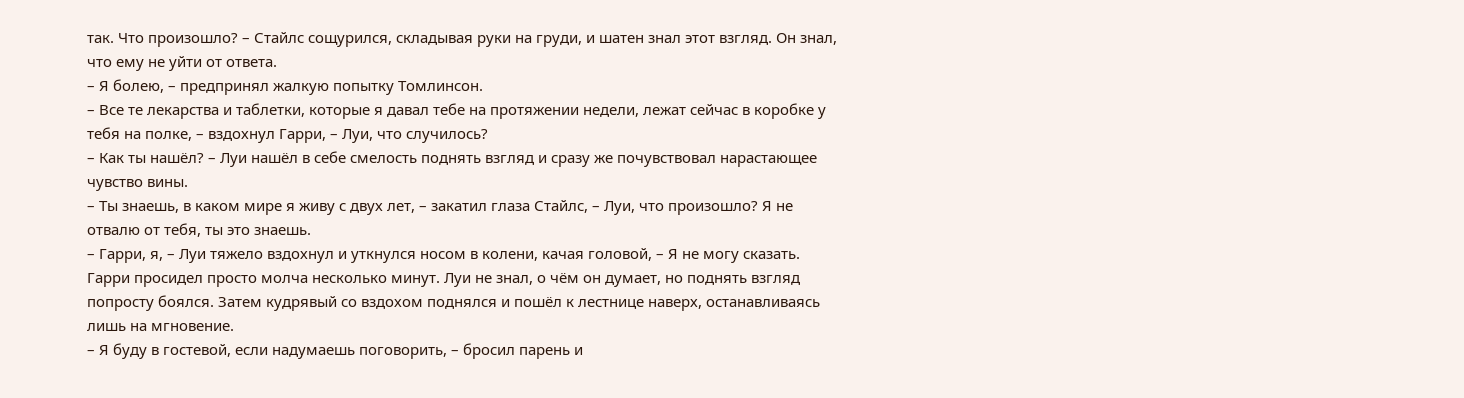так. Что произошло? – Стайлс сощурился, складывая руки на груди, и шатен знал этот взгляд. Он знал, что ему не уйти от ответа.
– Я болею, – предпринял жалкую попытку Томлинсон.
– Все те лекарства и таблетки, которые я давал тебе на протяжении недели, лежат сейчас в коробке у тебя на полке, – вздохнул Гарри, – Луи, что случилось?
– Как ты нашёл? – Луи нашёл в себе смелость поднять взгляд и сразу же почувствовал нарастающее чувство вины.
– Ты знаешь, в каком мире я живу с двух лет, – закатил глаза Стайлс, – Луи, что произошло? Я не отвалю от тебя, ты это знаешь.
– Гарри, я, – Луи тяжело вздохнул и уткнулся носом в колени, качая головой, – Я не могу сказать.
Гарри просидел просто молча несколько минут. Луи не знал, о чём он думает, но поднять взгляд попросту боялся. Затем кудрявый со вздохом поднялся и пошёл к лестнице наверх, останавливаясь лишь на мгновение.
– Я буду в гостевой, если надумаешь поговорить, – бросил парень и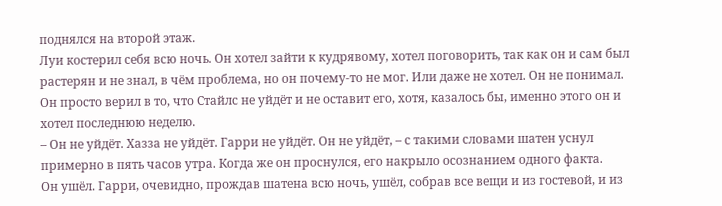поднялся на второй этаж.
Луи костерил себя всю ночь. Он хотел зайти к кудрявому, хотел поговорить, так как он и сам был растерян и не знал, в чём проблема, но он почему-то не мог. Или даже не хотел. Он не понимал. Он просто верил в то, что Стайлс не уйдёт и не оставит его, хотя, казалось бы, именно этого он и хотел последнюю неделю.
– Он не уйдёт. Хазза не уйдёт. Гарри не уйдёт. Он не уйдёт, – с такими словами шатен уснул примерно в пять часов утра. Когда же он проснулся, его накрыло осознанием одного факта.
Он ушёл. Гарри, очевидно, прождав шатена всю ночь, ушёл, собрав все вещи и из гостевой, и из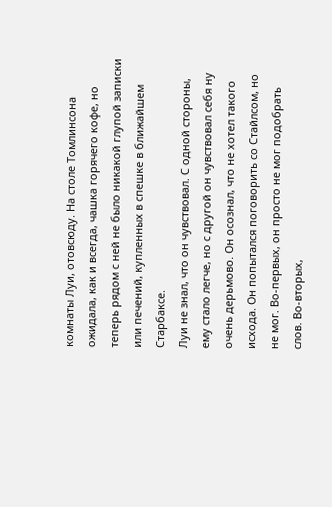комнаты Луи, отовсюду. На столе Томлинсона ожидала, как и всегда, чашка горячего кофе, но теперь рядом с ней не было никакой глупой записки или печений, купленных в спешке в ближайшем Старбаксе.
Луи не знал, что он чувствовал. С одной стороны, ему стало легче, но с другой он чувствовал себя ну очень дерьмово. Он осознал, что не хотел такого исхода. Он попытался поговорить со Стайлсом, но не мог. Во-первых, он просто не мог подобрать слов. Во-вторых,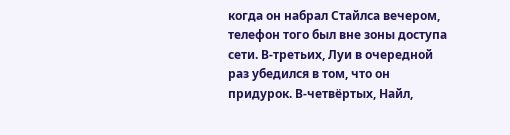когда он набрал Стайлса вечером, телефон того был вне зоны доступа сети. В-третьих, Луи в очередной раз убедился в том, что он придурок. В-четвёртых, Найл,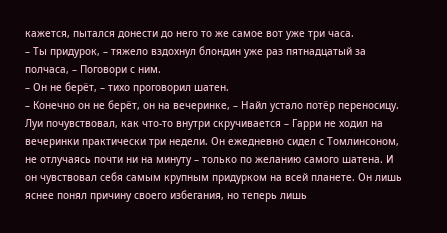кажется, пытался донести до него то же самое вот уже три часа.
– Ты придурок, – тяжело вздохнул блондин уже раз пятнадцатый за полчаса, – Поговори с ним.
– Он не берёт, – тихо проговорил шатен.
– Конечно он не берёт, он на вечеринке, – Найл устало потёр переносицу.
Луи почувствовал, как что-то внутри скручивается – Гарри не ходил на вечеринки практически три недели. Он ежедневно сидел с Томлинсоном, не отлучаясь почти ни на минуту – только по желанию самого шатена. И он чувствовал себя самым крупным придурком на всей планете. Он лишь яснее понял причину своего избегания, но теперь лишь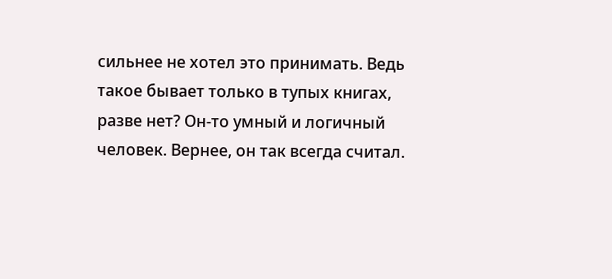сильнее не хотел это принимать. Ведь такое бывает только в тупых книгах, разве нет? Он-то умный и логичный человек. Вернее, он так всегда считал.